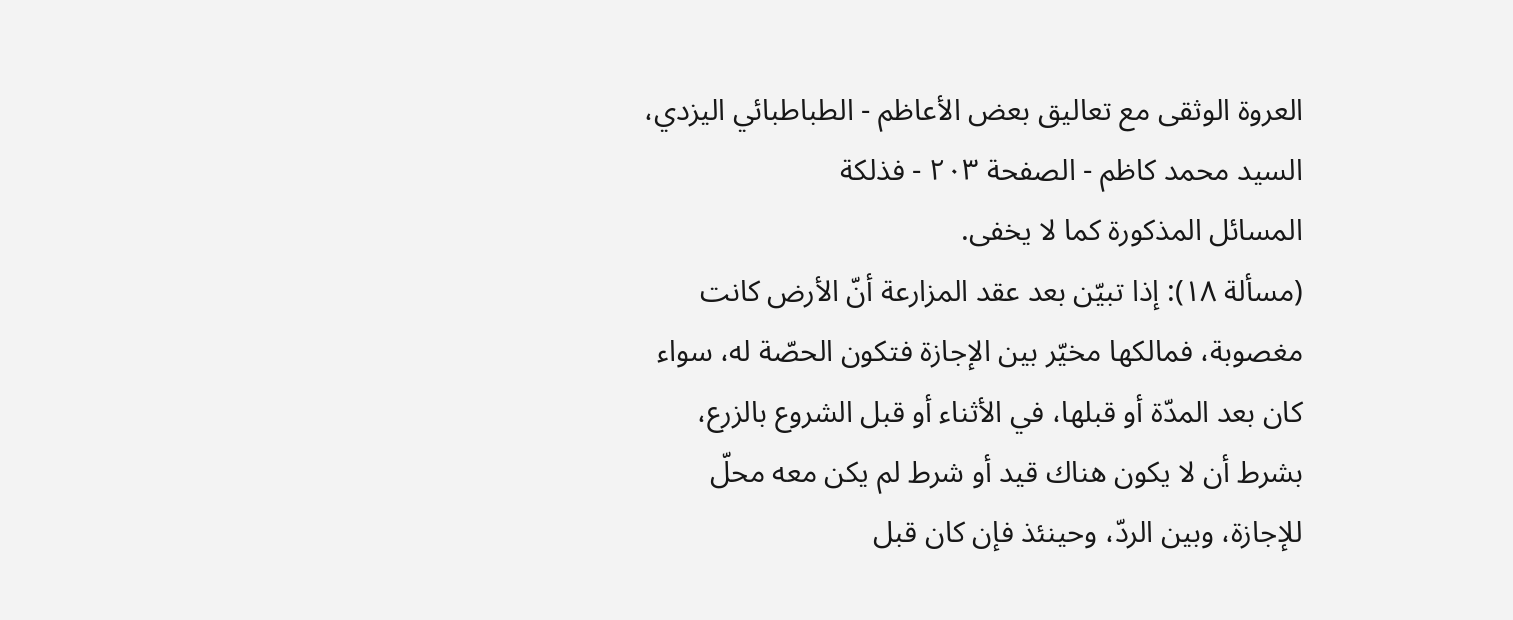العروة الوثقى مع تعاليق بعض الأعاظم - الطباطبائي اليزدي، السيد محمد كاظم - الصفحة ٢٠٣ - فذلكة
المسائل المذكورة كما لا يخفى.
(مسألة ١٨): إذا تبيّن بعد عقد المزارعة أنّ الأرض كانت مغصوبة، فمالكها مخيّر بين الإجازة فتكون الحصّة له، سواء كان بعد المدّة أو قبلها، في الأثناء أو قبل الشروع بالزرع، بشرط أن لا يكون هناك قيد أو شرط لم يكن معه محلّ للإجازة، وبين الردّ، وحينئذ فإن كان قبل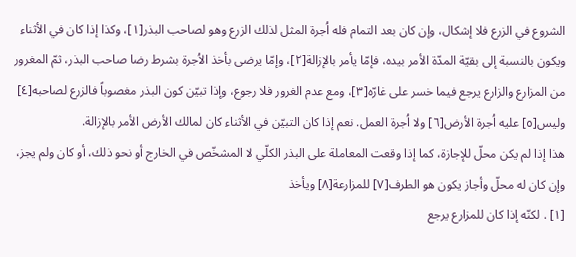الشروع في الزرع فلا إشكال، وإن كان بعد التمام فله اُجرة المثل لذلك الزرع وهو لصاحب البذر[١]، وكذا إذا كان في الأثناء ويكون بالنسبة إلى بقيّة المدّة الأمر بيده، فإمّا يأمر بالإزالة[٢]، وإمّا يرضى بأخذ الاُجرة بشرط رضا صاحب البذر، ثمّ المغرور من المزارع والزارع يرجع فيما خسر على غارّه[٣]، ومع عدم الغرور فلا رجوع، وإذا تبيّن كون البذر مغصوباً فالزرع لصاحبه[٤] وليس[٥] عليه اُجرة الأرض[٦] ولا اُجرة العمل. نعم إذا كان التبيّن في الأثناء كان لمالك الأرض الأمر بالإزالة.
هذا إذا لم يكن محلّ للإجازة، كما إذا وقعت المعاملة على البذر الكلّي لا المشخّص في الخارج أو نحو ذلك، أو كان ولم يجز، وإن كان له محلّ وأجاز يكون هو الطرف[٧] للمزارعة[٨] ويأخذ
[١] . لكنّه إذا كان للمزارع يرجع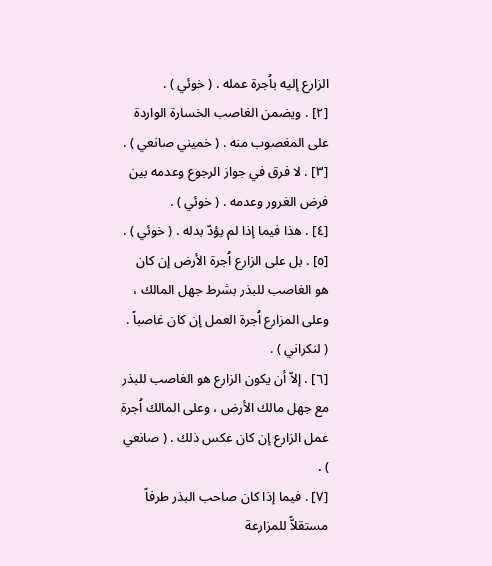الزارع إليه باُجرة عمله . ( خوئي ) .
[٢] . ويضمن الغاصب الخسارة الواردة على المغصوب منه . ( خميني صانعي ) .
[٣] . لا فرق في جواز الرجوع وعدمه بين فرض الغرور وعدمه . ( خوئي ) .
[٤] . هذا فيما إذا لم يؤدّ بدله . ( خوئي ) .
[٥] . بل على الزارع اُجرة الأرض إن كان هو الغاصب للبذر بشرط جهل المالك ، وعلى المزارع اُجرة العمل إن كان غاصباً . ( لنكراني ) .
[٦] . إلاّ أن يكون الزارع هو الغاصب للبذر مع جهل مالك الأرض ، وعلى المالك اُجرة عمل الزارع إن كان عكس ذلك . ( صانعي ) .
[٧] . فيما إذا كان صاحب البذر طرفاً مستقلاًّ للمزارعة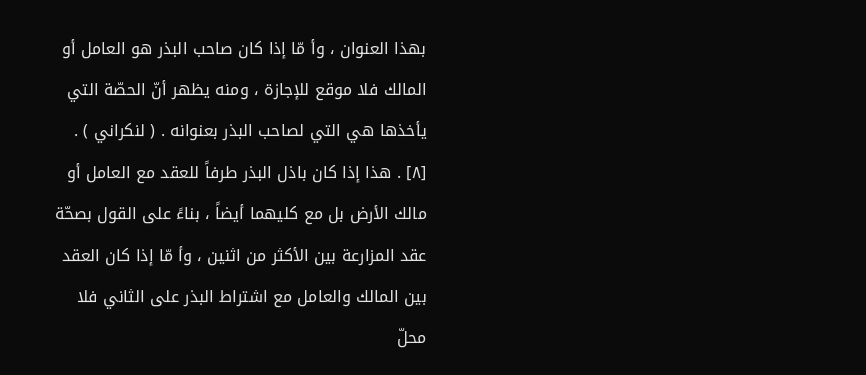بهذا العنوان ، وأ مّا إذا كان صاحب البذر هو العامل أو المالك فلا موقع للإجازة ، ومنه يظهر أنّ الحصّة التي يأخذها هي التي لصاحب البذر بعنوانه . ( لنكراني ) .
[٨] . هذا إذا كان باذل البذر طرفاً للعقد مع العامل أو مالك الأرض بل مع كليهما أيضاً ، بناءً على القول بصحّة عقد المزارعة بين الأكثر من اثنين ، وأ مّا إذا كان العقد بين المالك والعامل مع اشتراط البذر على الثاني فلا محلّ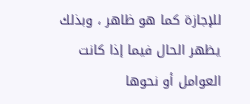للإجازة كما هو ظاهر ، وبذلك يظهر الحال فيما إذا كانت العوامل أو نحوها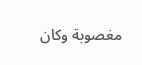مغصوبة وكان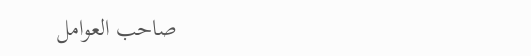صاحب العوامل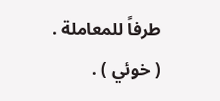طرفاً للمعاملة . ( خوئي ) .